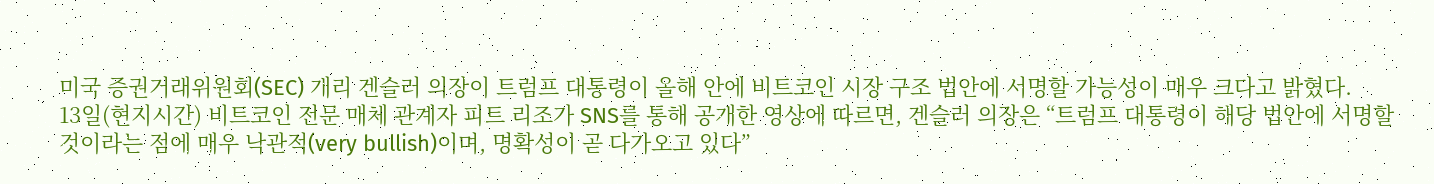미국 증권거래위원회(SEC) 개리 겐슬러 의장이 트럼프 대통령이 올해 안에 비트코인 시장 구조 법안에 서명할 가능성이 매우 크다고 밝혔다.
13일(현지시간) 비트코인 전문 매체 관계자 피트 리조가 SNS를 통해 공개한 영상에 따르면, 겐슬러 의장은 “트럼프 대통령이 해당 법안에 서명할 것이라는 점에 매우 낙관적(very bullish)이며, 명확성이 곧 다가오고 있다”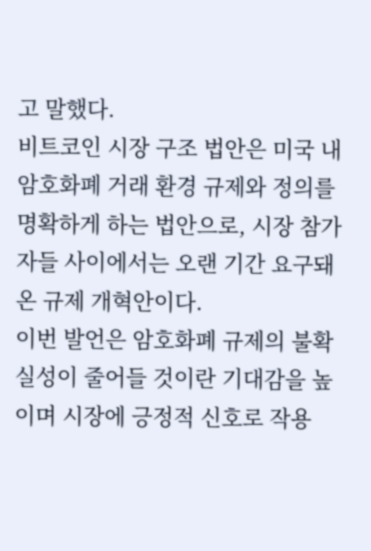고 말했다.
비트코인 시장 구조 법안은 미국 내 암호화폐 거래 환경 규제와 정의를 명확하게 하는 법안으로, 시장 참가자들 사이에서는 오랜 기간 요구돼 온 규제 개혁안이다.
이번 발언은 암호화폐 규제의 불확실성이 줄어들 것이란 기대감을 높이며 시장에 긍정적 신호로 작용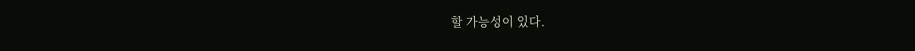할 가능성이 있다.